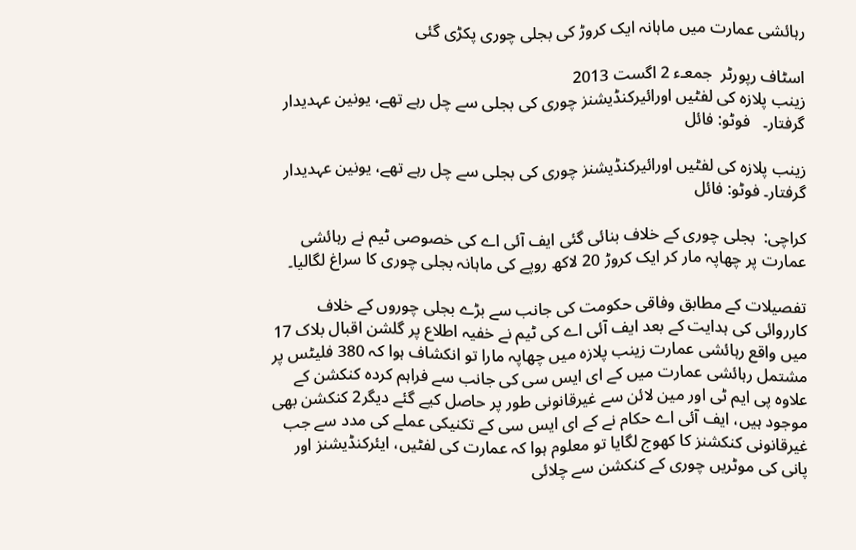رہائشی عمارت میں ماہانہ ایک کروڑ کی بجلی چوری پکڑی گئی

اسٹاف رپورٹر  جمعـء 2 اگست 2013
زینب پلازہ کی لفٹیں اورائیرکنڈیشنز چوری کی بجلی سے چل رہے تھے، یونین عہدیدار گرفتار۔   فوٹو: فائل

زینب پلازہ کی لفٹیں اورائیرکنڈیشنز چوری کی بجلی سے چل رہے تھے، یونین عہدیدار گرفتار۔ فوٹو: فائل

کراچی:  بجلی چوری کے خلاف بنائی گئی ایف آئی اے کی خصوصی ٹیم نے رہائشی عمارت پر چھاپہ مار کر ایک کروڑ 20 لاکھ روپے کی ماہانہ بجلی چوری کا سراغ لگالیا۔

تفصیلات کے مطابق وفاقی حکومت کی جانب سے بڑے بجلی چوروں کے خلاف کارروائی کی ہدایت کے بعد ایف آئی اے کی ٹیم نے خفیہ اطلاع پر گلشن اقبال بلاک 17 میں واقع رہائشی عمارت زینب پلازہ میں چھاپہ مارا تو انکشاف ہوا کہ 380 فلیٹس پر مشتمل رہائشی عمارت میں کے ای ایس سی کی جانب سے فراہم کردہ کنکشن کے علاوہ پی ایم ٹی اور مین لائن سے غیرقانونی طور پر حاصل کیے گئے دیگر2 کنکشن بھی موجود ہیں، ایف آئی اے حکام نے کے ای ایس سی کے تکنیکی عملے کی مدد سے جب غیرقانونی کنکشنز کا کھوج لگایا تو معلوم ہوا کہ عمارت کی لفٹیں، ایئرکنڈیشنز اور پانی کی موٹریں چوری کے کنکشن سے چلائی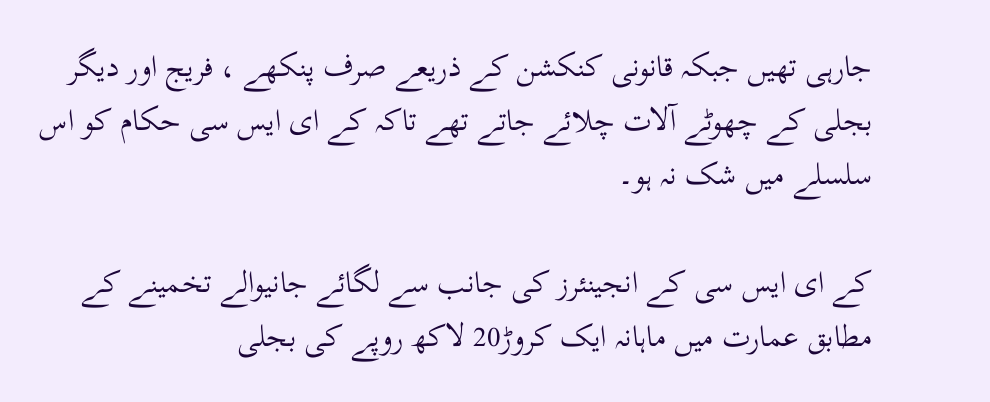جارہی تھیں جبکہ قانونی کنکشن کے ذریعے صرف پنکھے ، فریج اور دیگر بجلی کے چھوٹے آلات چلائے جاتے تھے تاکہ کے ای ایس سی حکام کو اس سلسلے میں شک نہ ہو۔

کے ای ایس سی کے انجینئرز کی جانب سے لگائے جانیوالے تخمینے کے مطابق عمارت میں ماہانہ ایک کروڑ20 لاکھ روپے کی بجلی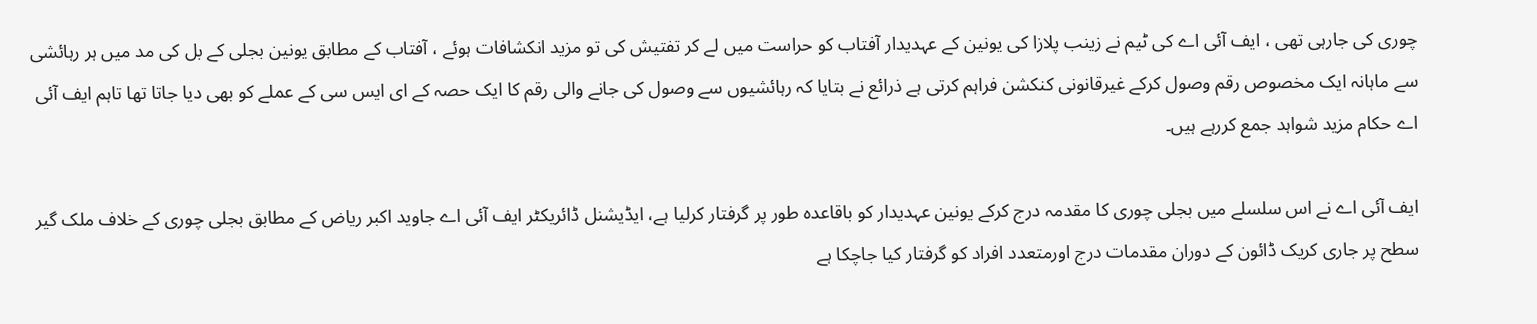چوری کی جارہی تھی ، ایف آئی اے کی ٹیم نے زینب پلازا کی یونین کے عہدیدار آفتاب کو حراست میں لے کر تفتیش کی تو مزید انکشافات ہوئے ، آفتاب کے مطابق یونین بجلی کے بل کی مد میں ہر رہائشی سے ماہانہ ایک مخصوص رقم وصول کرکے غیرقانونی کنکشن فراہم کرتی ہے ذرائع نے بتایا کہ رہائشیوں سے وصول کی جانے والی رقم کا ایک حصہ کے ای ایس سی کے عملے کو بھی دیا جاتا تھا تاہم ایف آئی اے حکام مزید شواہد جمع کررہے ہیں۔

ایف آئی اے نے اس سلسلے میں بجلی چوری کا مقدمہ درج کرکے یونین عہدیدار کو باقاعدہ طور پر گرفتار کرلیا ہے، ایڈیشنل ڈائریکٹر ایف آئی اے جاوید اکبر ریاض کے مطابق بجلی چوری کے خلاف ملک گیر سطح پر جاری کریک ڈائون کے دوران مقدمات درج اورمتعدد افراد کو گرفتار کیا جاچکا ہے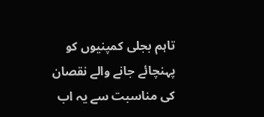تاہم بجلی کمپنیوں کو پہنچائے جانے والے نقصان کی مناسبت سے یہ اب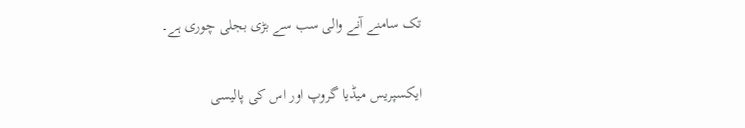تک سامنے آنے والی سب سے بڑی بجلی چوری ہے۔

ایکسپریس میڈیا گروپ اور اس کی پالیسی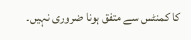کا کمنٹس سے متفق ہونا ضروری نہیں۔